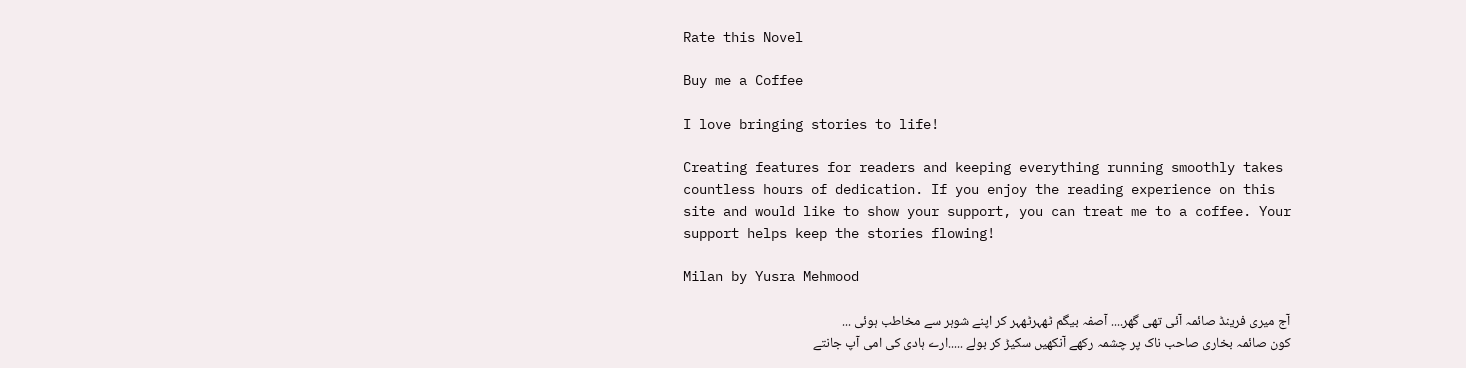Rate this Novel

Buy me a Coffee

I love bringing stories to life!

Creating features for readers and keeping everything running smoothly takes countless hours of dedication. If you enjoy the reading experience on this site and would like to show your support, you can treat me to a coffee. Your support helps keep the stories flowing!

Milan by Yusra Mehmood

آج میری فرینڈ صائمہ آئی تھی گھر.... آصفہ بیگم ٹھہرٹھہر کر اپنے شوہر سے مخاطب ہوئی ...
کون صائمہ بخاری صاحب ناک پر چشمہ رکھے آنکھیں سکیڑ کر بولے .....ارے ہادی کی امی آپ جانتے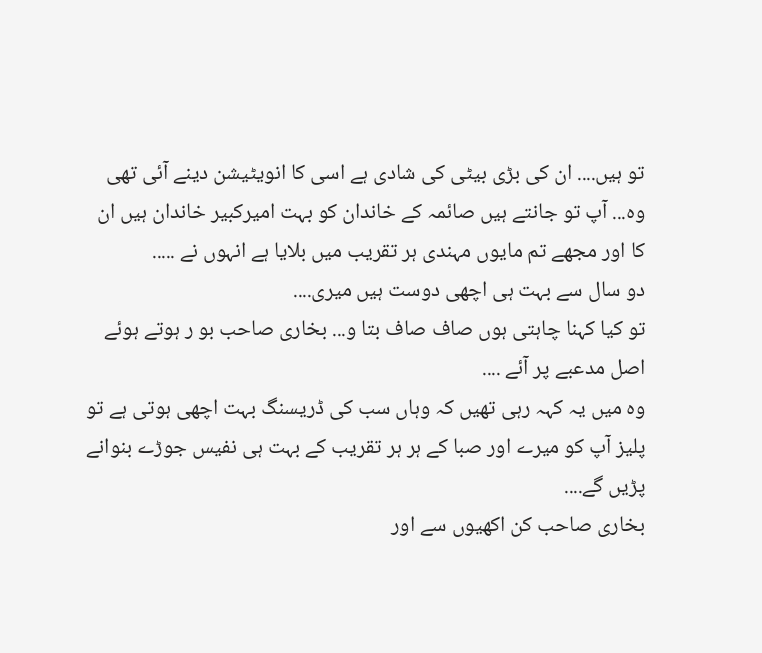تو ہیں.... ان کی بڑی بیٹی کی شادی ہے اسی کا انویٹیشن دینے آئی تھی وہ... آپ تو جانتے ہیں صائمہ کے خاندان کو بہت امیرکبیر خاندان ہیں ان کا اور مجھے تم مایوں مہندی ہر تقریب میں بلایا ہے انہوں نے .....
دو سال سے بہت ہی اچھی دوست ہیں میری....
تو کیا کہنا چاہتی ہوں صاف صاف بتا و... بخاری صاحب بو ر ہوتے ہوئے اصل مدعبے پر آئے ....
وہ میں یہ کہہ رہی تھیں کہ وہاں سب کی ڈریسنگ بہت اچھی ہوتی ہے تو پلیز آپ کو میرے اور صبا کے ہر ہر تقریب کے بہت ہی نفیس جوڑے بنوانے پڑیں گے....
بخاری صاحب کن اکھیوں سے اور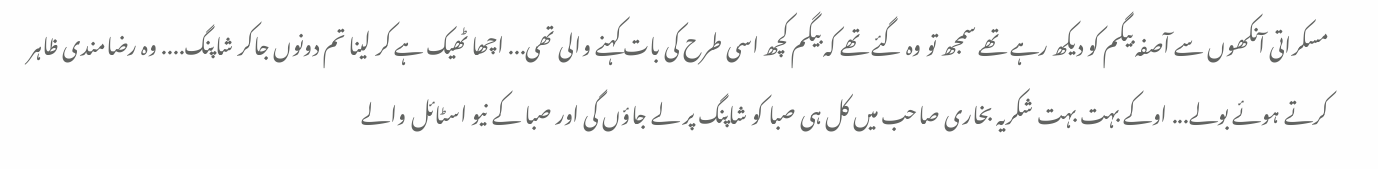مسکراتی آنکھوں سے آصفہ بیگم کو دیکھ رہے تھے سمجھ تو وہ گئے تھے کہ بیگم کچھ اسی طرح کی بات کہنے والی تھی... اچھا ٹھیک ہے کر لینا تم دونوں جاکر شاپنگ.... وہ رضامندی ظاہر کرتے ہوئے بولے... اوکے بہت بہت شکریہ بخاری صاحب میں کل ہی صبا کو شاپنگ پر لے جاؤں گی اور صبا کے نیو اسٹائل والے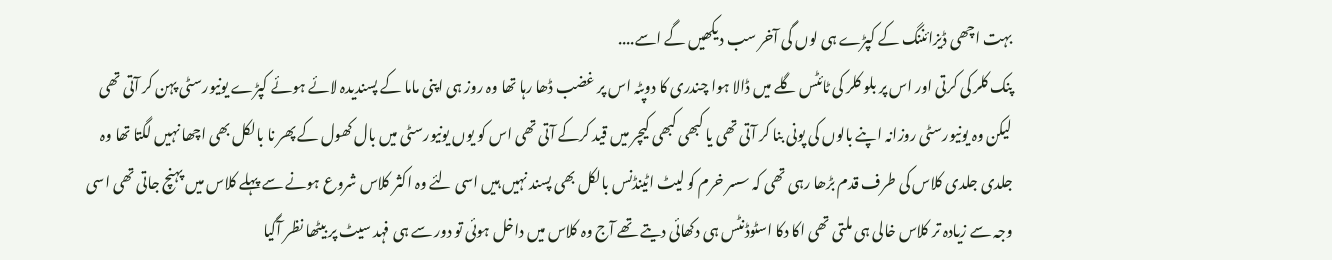بہت اچھی ڈیزائننگ کے کپڑے ہی لوں گی آخر سب دیکھیں گے اسے....
پنک کلر کی کرتی اور اس پر بلو کلر کی ٹائٹس گلے میں ڈالا ہوا چندری کا دوپٹہ اس پر غضب ڈھا رہا تھا وہ روز ہی اپنی ماما کے پسندیدہ لائے ہوئے کپڑے یونیورسٹی پہن کر آتی تھی لیکن وہ یونیورسٹی روزانہ اپنے بالوں کی پونی بنا کر آتی تھی یا کبھی کبھی کیچر میں قید کرکے آتی تھی اس کو یوں یونیورسٹی میں بال کھول کے پھر نا بالکل بھی اچھا نہیں لگتا تھا وہ جلدی جلدی کلاس کی طرف قدم بڑھا رہی تھی کہ سسر خرم کو لیٹ اٹینڈنس بالکل بھی پسند نہیں ہیں اسی لئے وہ اکثر کلاس شروع ہونے سے پہلے کلاس میں پہنچ جاتی تھی اسی وجہ سے زیادہ تر کلاس خالی ہی ملتی تھی اکا دکا اسٹوڈنٹس ہی دکھائی دیتے تھے آج وہ کلاس میں داخل ہوئی تو دور سے ہی فہد سیٹ پر بیٹھا نظر آگیا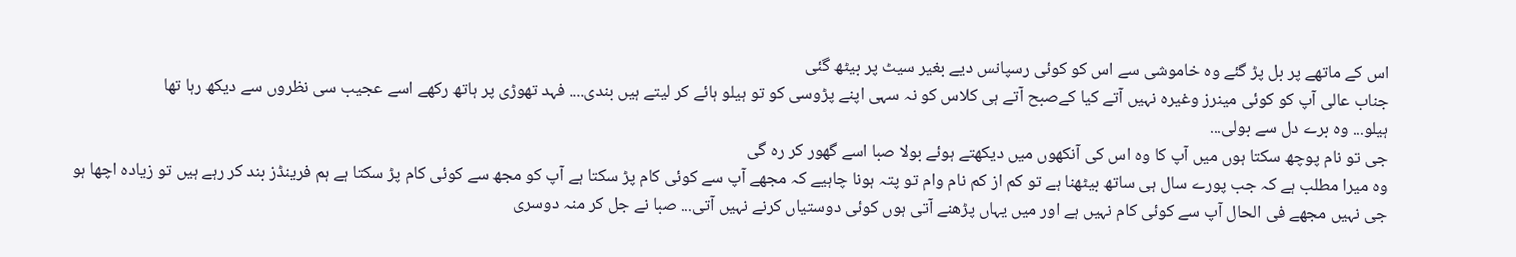اس کے ماتھے پر بل پڑ گئے وہ خاموشی سے اس کو کوئی رسپانس دیے بغیر سیٹ پر بیٹھ گئی
جناب عالی آپ کو کوئی مینرز وغیرہ نہیں آتے کیا کےصبح آتے ہی کلاس کو نہ سہی اپنے پڑوسی کو تو ہیلو ہائے کر لیتے ہیں بندی.... فہد تھوڑی پر ہاتھ رکھے اسے عجیب سی نظروں سے دیکھ رہا تھا
ہیلو... وہ برے دل سے بولی...
جی تو نام پوچھ سکتا ہوں میں آپ کا وہ اس کی آنکھوں میں دیکھتے ہوئے بولا صبا اسے گھور کر رہ گی
وہ میرا مطلب ہے کہ جب پورے سال ہی ساتھ بیٹھنا ہے تو کم از کم نام وام تو پتہ ہونا چاہیے کہ مجھے آپ سے کوئی کام پڑ سکتا ہے آپ کو مجھ سے کوئی کام پڑ سکتا ہے ہم فرینڈز بند کر رہے ہیں تو زیادہ اچھا ہو
جی نہیں مجھے فی الحال آپ سے کوئی کام نہیں ہے اور میں یہاں پڑھنے آتی ہوں کوئی دوستیاں کرنے نہیں آتی... صبا نے جل کر منہ دوسری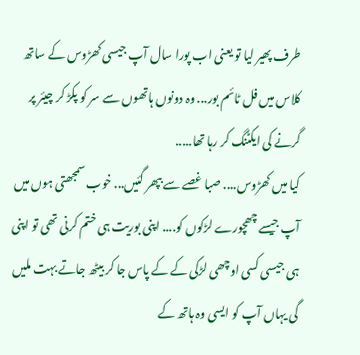طرف پھیر لیا تو یعنی اب پورا سال آپ جیسی کھڑوس کے ساتھ کلاس میں فل ٹائم بور... وہ دونوں ہاتھوں سے سر کو پکڑ کر چیئر پر گرنے کی ایکٹنگ کر رہا تھا.....
کیا میں کھڑوس.... صبا غصے سے بپھر گئیں... خوب سمجھتی ہوں میں آپ جیسے چھچورے لڑکوں کو.... اپنی بوریت ہی ختم کرنی تھی تو اپنی ہی جیسی کسی اوچھی لڑکی کے کے پاس جا کر بیٹھ جاتے بہت ملیں گی یہاں آپ کو ایسی وہ ہاتھ کے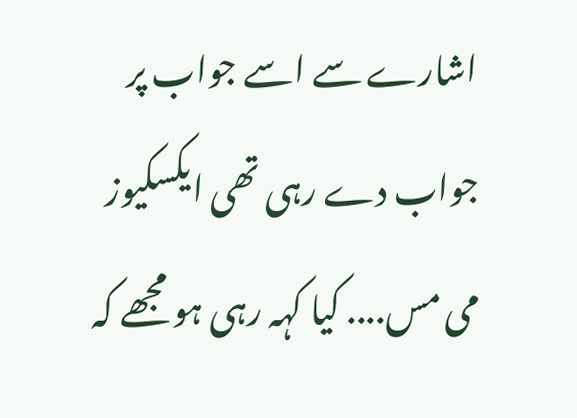اشارے سے اسے جواب پر جواب دے رہی تھی ایکسکیوز می مس.... کیا کہہ رہی ہو مجھے کہ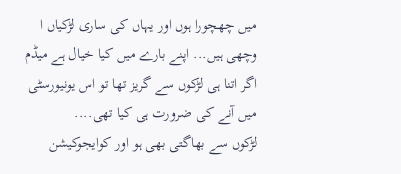میں چھچورا ہوں اور یہاں کی ساری لڑکیاں ا وچھی ہیں... اپنے بارے میں کیا خیال ہے میڈم اگر اتنا ہی لڑکوں سے گریز تھا تو اس یونیورسٹی میں آنے کی ضرورت ہی کیا تھی....
لڑکوں سے بھاگتی بھی ہو اور کوایجوکیشن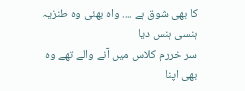کا بھی شوق ہے .... واہ بھئی وہ طنزیہ ہنسی ہنس دیا
سر خررم کلاس میں آنے والے تھے وہ بھی اپنا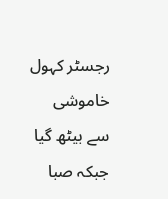رجسٹر کہول خاموشی سے بیٹھ گیا جبکہ صبا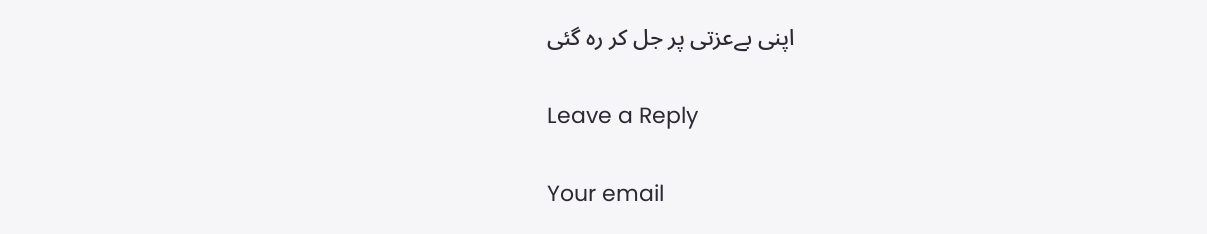اپنی بےعزتی پر جل کر رہ گئی

Leave a Reply

Your email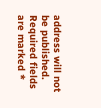address will not be published. Required fields are marked *